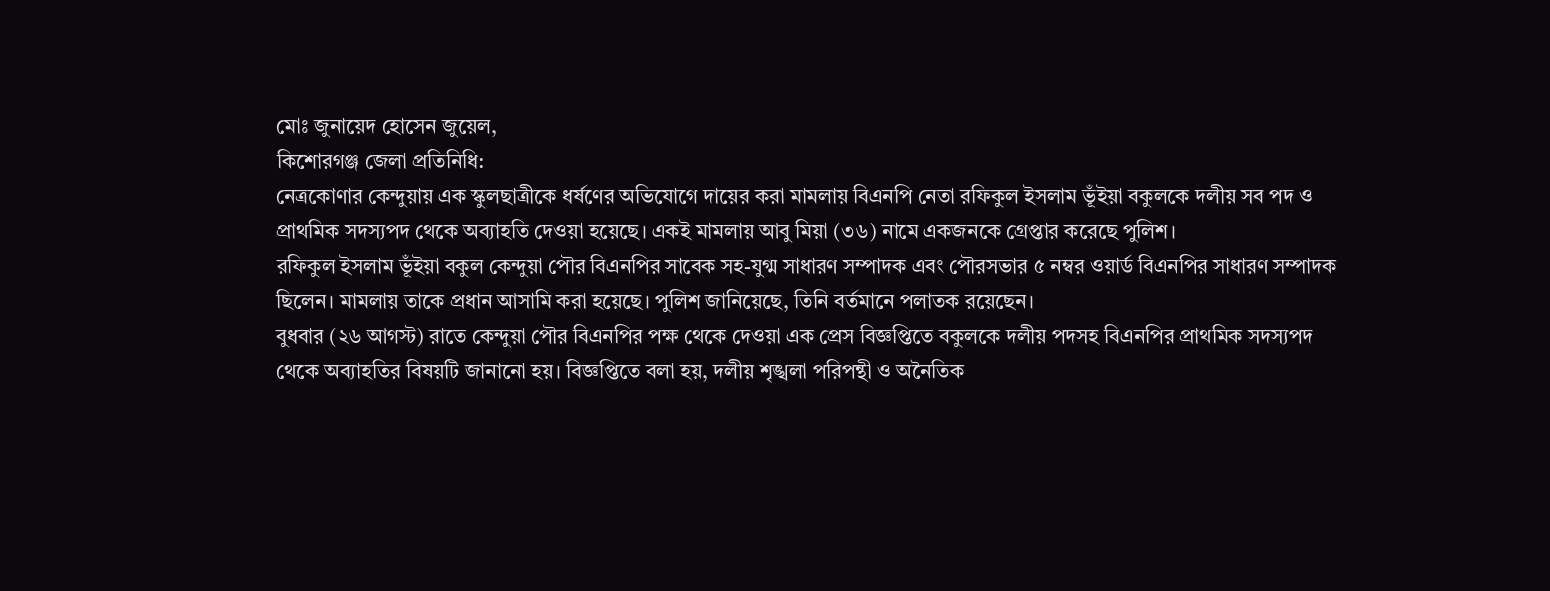মোঃ জুনায়েদ হোসেন জুয়েল,
কিশোরগঞ্জ জেলা প্রতিনিধি:
নেত্রকোণার কেন্দুয়ায় এক স্কুলছাত্রীকে ধর্ষণের অভিযোগে দায়ের করা মামলায় বিএনপি নেতা রফিকুল ইসলাম ভূঁইয়া বকুলকে দলীয় সব পদ ও প্রাথমিক সদস্যপদ থেকে অব্যাহতি দেওয়া হয়েছে। একই মামলায় আবু মিয়া (৩৬) নামে একজনকে গ্রেপ্তার করেছে পুলিশ।
রফিকুল ইসলাম ভূঁইয়া বকুল কেন্দুয়া পৌর বিএনপির সাবেক সহ-যুগ্ম সাধারণ সম্পাদক এবং পৌরসভার ৫ নম্বর ওয়ার্ড বিএনপির সাধারণ সম্পাদক ছিলেন। মামলায় তাকে প্রধান আসামি করা হয়েছে। পুলিশ জানিয়েছে, তিনি বর্তমানে পলাতক রয়েছেন।
বুধবার (২৬ আগস্ট) রাতে কেন্দুয়া পৌর বিএনপির পক্ষ থেকে দেওয়া এক প্রেস বিজ্ঞপ্তিতে বকুলকে দলীয় পদসহ বিএনপির প্রাথমিক সদস্যপদ থেকে অব্যাহতির বিষয়টি জানানো হয়। বিজ্ঞপ্তিতে বলা হয়, দলীয় শৃঙ্খলা পরিপন্থী ও অনৈতিক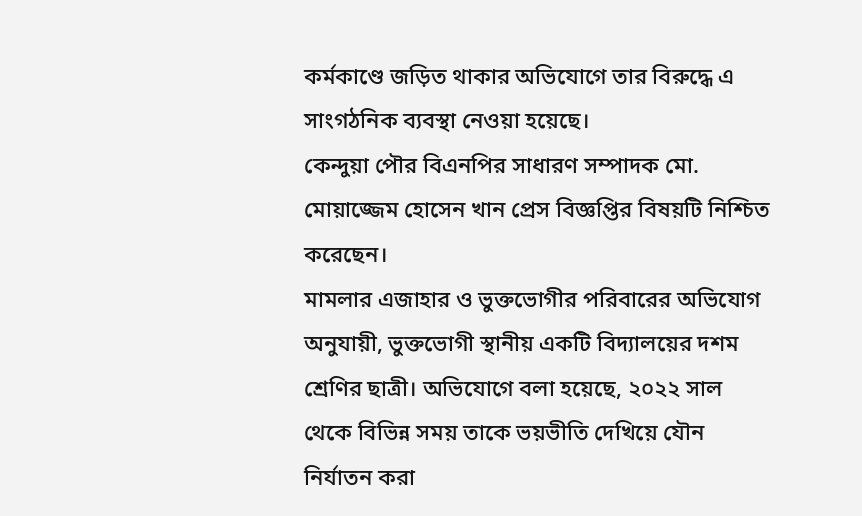কর্মকাণ্ডে জড়িত থাকার অভিযোগে তার বিরুদ্ধে এ সাংগঠনিক ব্যবস্থা নেওয়া হয়েছে।
কেন্দুয়া পৌর বিএনপির সাধারণ সম্পাদক মো. মোয়াজ্জেম হোসেন খান প্রেস বিজ্ঞপ্তির বিষয়টি নিশ্চিত করেছেন।
মামলার এজাহার ও ভুক্তভোগীর পরিবারের অভিযোগ অনুযায়ী, ভুক্তভোগী স্থানীয় একটি বিদ্যালয়ের দশম শ্রেণির ছাত্রী। অভিযোগে বলা হয়েছে, ২০২২ সাল থেকে বিভিন্ন সময় তাকে ভয়ভীতি দেখিয়ে যৌন নির্যাতন করা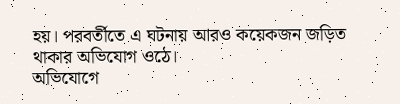হয়। পরবর্তীতে এ ঘটনায় আরও কয়েকজন জড়িত থাকার অভিযোগ ওঠে।
অভিযোগে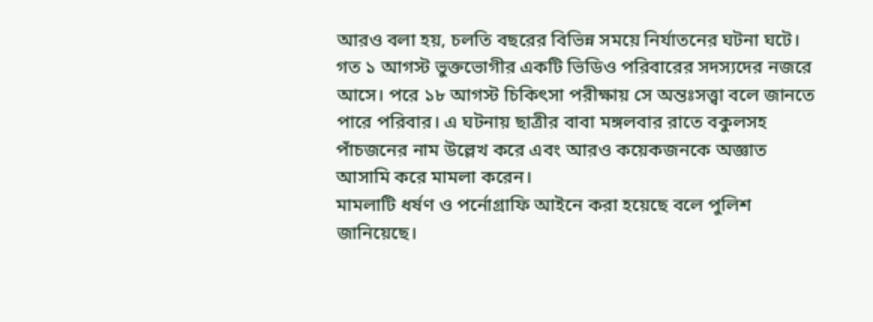আরও বলা হয়, চলতি বছরের বিভিন্ন সময়ে নির্যাতনের ঘটনা ঘটে। গত ১ আগস্ট ভুক্তভোগীর একটি ভিডিও পরিবারের সদস্যদের নজরে আসে। পরে ১৮ আগস্ট চিকিৎসা পরীক্ষায় সে অন্তঃসত্ত্বা বলে জানতে পারে পরিবার। এ ঘটনায় ছাত্রীর বাবা মঙ্গলবার রাতে বকুলসহ পাঁচজনের নাম উল্লেখ করে এবং আরও কয়েকজনকে অজ্ঞাত আসামি করে মামলা করেন।
মামলাটি ধর্ষণ ও পর্নোগ্রাফি আইনে করা হয়েছে বলে পুলিশ জানিয়েছে।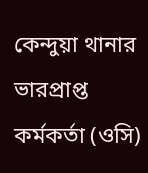কেন্দুয়া থানার ভারপ্রাপ্ত কর্মকর্তা (ওসি)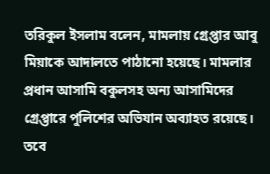তরিকুল ইসলাম বলেন, মামলায় গ্রেপ্তার আবু মিয়াকে আদালতে পাঠানো হয়েছে। মামলার প্রধান আসামি বকুলসহ অন্য আসামিদের গ্রেপ্তারে পুলিশের অভিযান অব্যাহত রয়েছে।
তবে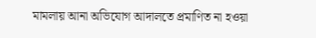মামলায় আনা অভিযোগ আদালতে প্রমাণিত না হওয়া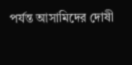পর্যন্ত আসামিদের দোষী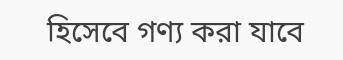হিসেবে গণ্য করা যাবে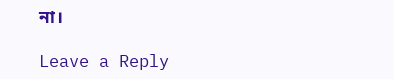না।

Leave a Reply